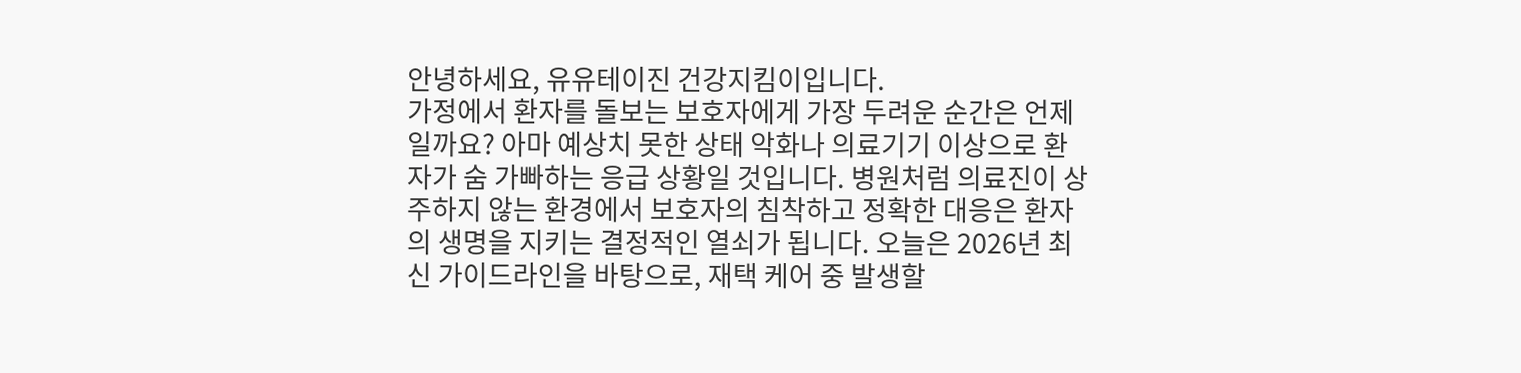안녕하세요, 유유테이진 건강지킴이입니다.
가정에서 환자를 돌보는 보호자에게 가장 두려운 순간은 언제일까요? 아마 예상치 못한 상태 악화나 의료기기 이상으로 환자가 숨 가빠하는 응급 상황일 것입니다. 병원처럼 의료진이 상주하지 않는 환경에서 보호자의 침착하고 정확한 대응은 환자의 생명을 지키는 결정적인 열쇠가 됩니다. 오늘은 2026년 최신 가이드라인을 바탕으로, 재택 케어 중 발생할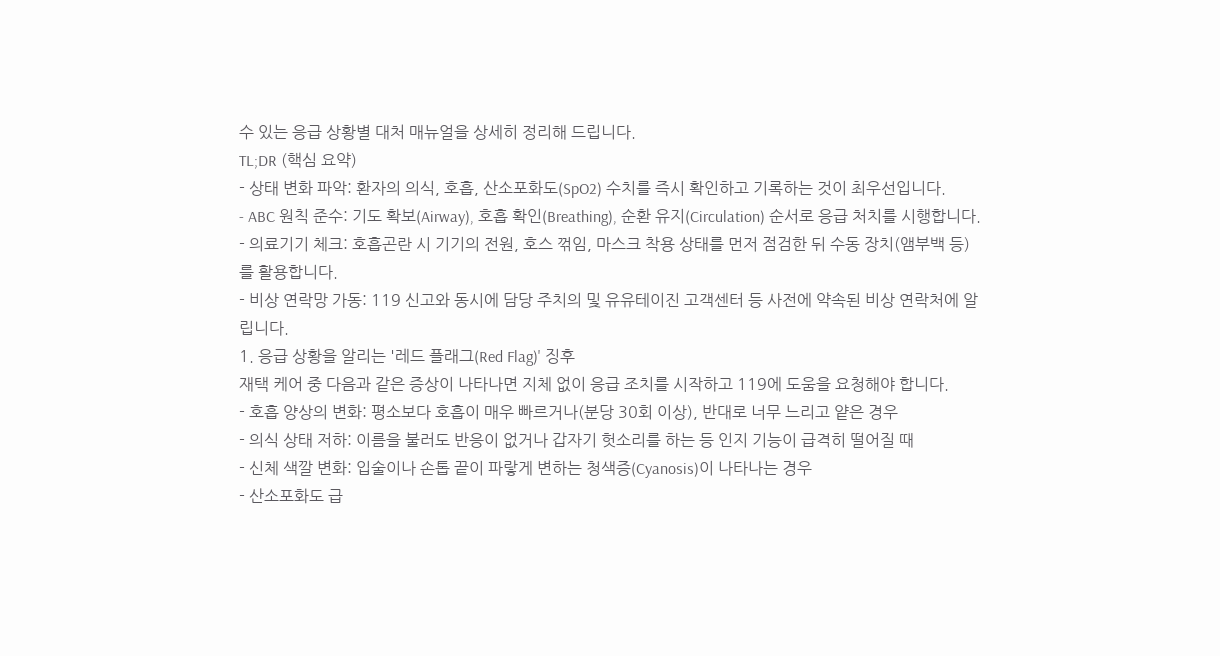수 있는 응급 상황별 대처 매뉴얼을 상세히 정리해 드립니다.
TL;DR (핵심 요약)
- 상태 변화 파악: 환자의 의식, 호흡, 산소포화도(SpO2) 수치를 즉시 확인하고 기록하는 것이 최우선입니다.
- ABC 원칙 준수: 기도 확보(Airway), 호흡 확인(Breathing), 순환 유지(Circulation) 순서로 응급 처치를 시행합니다.
- 의료기기 체크: 호흡곤란 시 기기의 전원, 호스 꺾임, 마스크 착용 상태를 먼저 점검한 뒤 수동 장치(앰부백 등)를 활용합니다.
- 비상 연락망 가동: 119 신고와 동시에 담당 주치의 및 유유테이진 고객센터 등 사전에 약속된 비상 연락처에 알립니다.
1. 응급 상황을 알리는 '레드 플래그(Red Flag)' 징후
재택 케어 중 다음과 같은 증상이 나타나면 지체 없이 응급 조치를 시작하고 119에 도움을 요청해야 합니다.
- 호흡 양상의 변화: 평소보다 호흡이 매우 빠르거나(분당 30회 이상), 반대로 너무 느리고 얕은 경우
- 의식 상태 저하: 이름을 불러도 반응이 없거나 갑자기 헛소리를 하는 등 인지 기능이 급격히 떨어질 때
- 신체 색깔 변화: 입술이나 손톱 끝이 파랗게 변하는 청색증(Cyanosis)이 나타나는 경우
- 산소포화도 급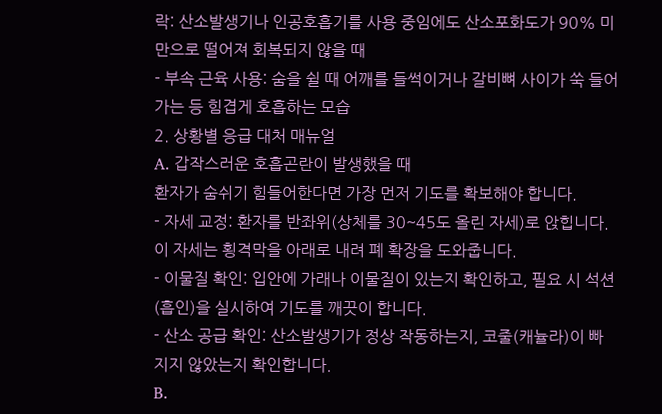락: 산소발생기나 인공호흡기를 사용 중임에도 산소포화도가 90% 미만으로 떨어져 회복되지 않을 때
- 부속 근육 사용: 숨을 쉴 때 어깨를 들썩이거나 갈비뼈 사이가 쑥 들어가는 등 힘겹게 호흡하는 모습
2. 상황별 응급 대처 매뉴얼
A. 갑작스러운 호흡곤란이 발생했을 때
환자가 숨쉬기 힘들어한다면 가장 먼저 기도를 확보해야 합니다.
- 자세 교정: 환자를 반좌위(상체를 30~45도 올린 자세)로 앉힙니다. 이 자세는 횡격막을 아래로 내려 폐 확장을 도와줍니다.
- 이물질 확인: 입안에 가래나 이물질이 있는지 확인하고, 필요 시 석션(흡인)을 실시하여 기도를 깨끗이 합니다.
- 산소 공급 확인: 산소발생기가 정상 작동하는지, 코줄(캐뉼라)이 빠지지 않았는지 확인합니다.
B.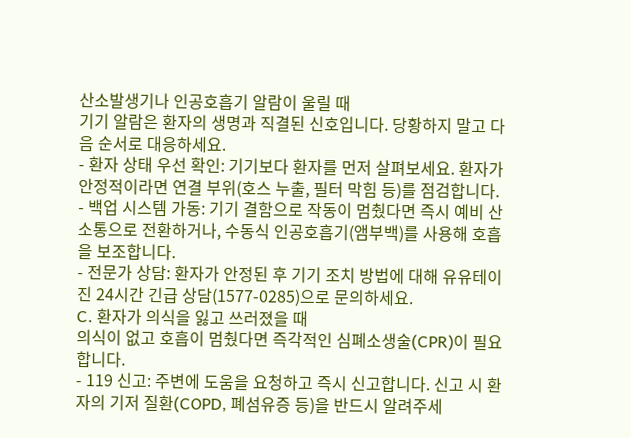산소발생기나 인공호흡기 알람이 울릴 때
기기 알람은 환자의 생명과 직결된 신호입니다. 당황하지 말고 다음 순서로 대응하세요.
- 환자 상태 우선 확인: 기기보다 환자를 먼저 살펴보세요. 환자가 안정적이라면 연결 부위(호스 누출, 필터 막힘 등)를 점검합니다.
- 백업 시스템 가동: 기기 결함으로 작동이 멈췄다면 즉시 예비 산소통으로 전환하거나, 수동식 인공호흡기(앰부백)를 사용해 호흡을 보조합니다.
- 전문가 상담: 환자가 안정된 후 기기 조치 방법에 대해 유유테이진 24시간 긴급 상담(1577-0285)으로 문의하세요.
C. 환자가 의식을 잃고 쓰러졌을 때
의식이 없고 호흡이 멈췄다면 즉각적인 심폐소생술(CPR)이 필요합니다.
- 119 신고: 주변에 도움을 요청하고 즉시 신고합니다. 신고 시 환자의 기저 질환(COPD, 폐섬유증 등)을 반드시 알려주세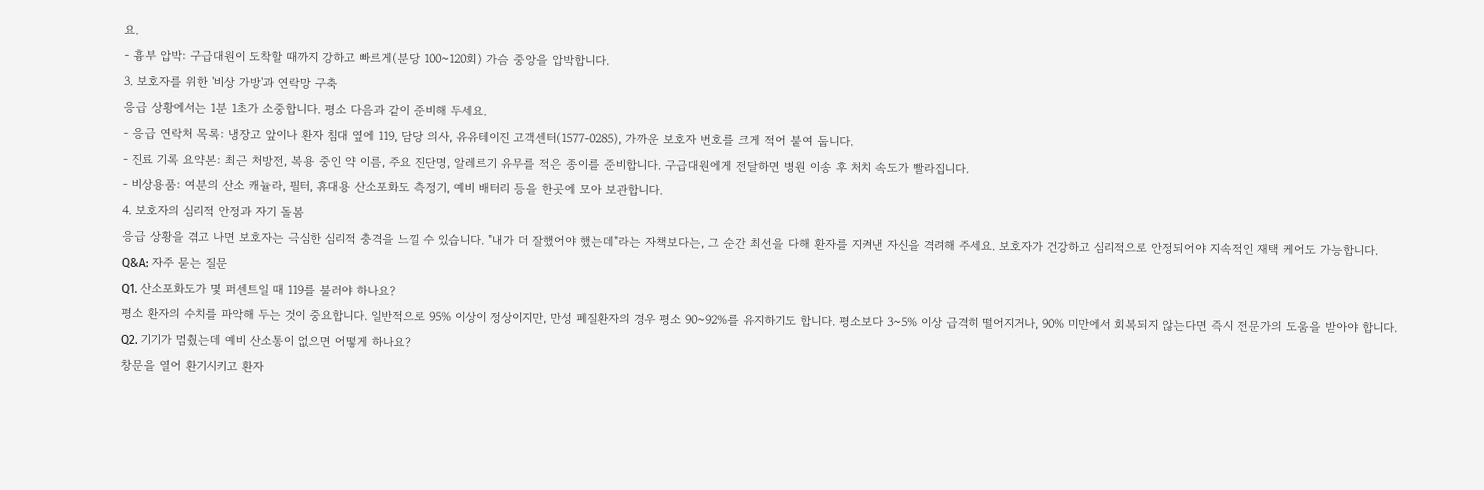요.
- 흉부 압박: 구급대원이 도착할 때까지 강하고 빠르게(분당 100~120회) 가슴 중앙을 압박합니다.
3. 보호자를 위한 '비상 가방'과 연락망 구축
응급 상황에서는 1분 1초가 소중합니다. 평소 다음과 같이 준비해 두세요.
- 응급 연락처 목록: 냉장고 앞이나 환자 침대 옆에 119, 담당 의사, 유유테이진 고객센터(1577-0285), 가까운 보호자 번호를 크게 적어 붙여 둡니다.
- 진료 기록 요약본: 최근 처방전, 복용 중인 약 이름, 주요 진단명, 알레르기 유무를 적은 종이를 준비합니다. 구급대원에게 전달하면 병원 이송 후 처치 속도가 빨라집니다.
- 비상용품: 여분의 산소 캐뉼라, 필터, 휴대용 산소포화도 측정기, 예비 배터리 등을 한곳에 모아 보관합니다.
4. 보호자의 심리적 안정과 자기 돌봄
응급 상황을 겪고 나면 보호자는 극심한 심리적 충격을 느낄 수 있습니다. "내가 더 잘했어야 했는데"라는 자책보다는, 그 순간 최선을 다해 환자를 지켜낸 자신을 격려해 주세요. 보호자가 건강하고 심리적으로 안정되어야 지속적인 재택 케어도 가능합니다.
Q&A: 자주 묻는 질문
Q1. 산소포화도가 몇 퍼센트일 때 119를 불러야 하나요?
평소 환자의 수치를 파악해 두는 것이 중요합니다. 일반적으로 95% 이상이 정상이지만, 만성 폐질환자의 경우 평소 90~92%를 유지하기도 합니다. 평소보다 3~5% 이상 급격히 떨어지거나, 90% 미만에서 회복되지 않는다면 즉시 전문가의 도움을 받아야 합니다.
Q2. 기기가 멈췄는데 예비 산소통이 없으면 어떻게 하나요?
창문을 열어 환기시키고 환자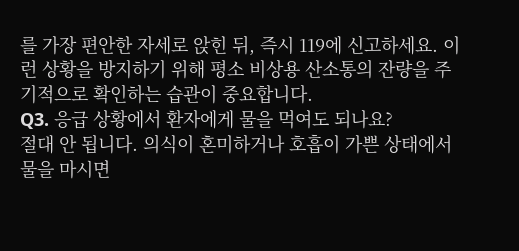를 가장 편안한 자세로 앉힌 뒤, 즉시 119에 신고하세요. 이런 상황을 방지하기 위해 평소 비상용 산소통의 잔량을 주기적으로 확인하는 습관이 중요합니다.
Q3. 응급 상황에서 환자에게 물을 먹여도 되나요?
절대 안 됩니다. 의식이 혼미하거나 호흡이 가쁜 상태에서 물을 마시면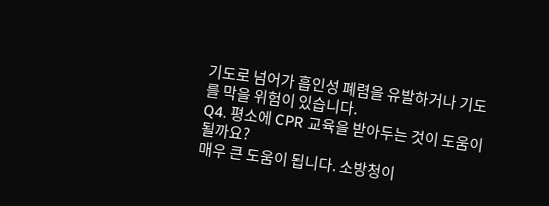기도로 넘어가 흡인성 폐렴을 유발하거나 기도를 막을 위험이 있습니다.
Q4. 평소에 CPR 교육을 받아두는 것이 도움이 될까요?
매우 큰 도움이 됩니다. 소방청이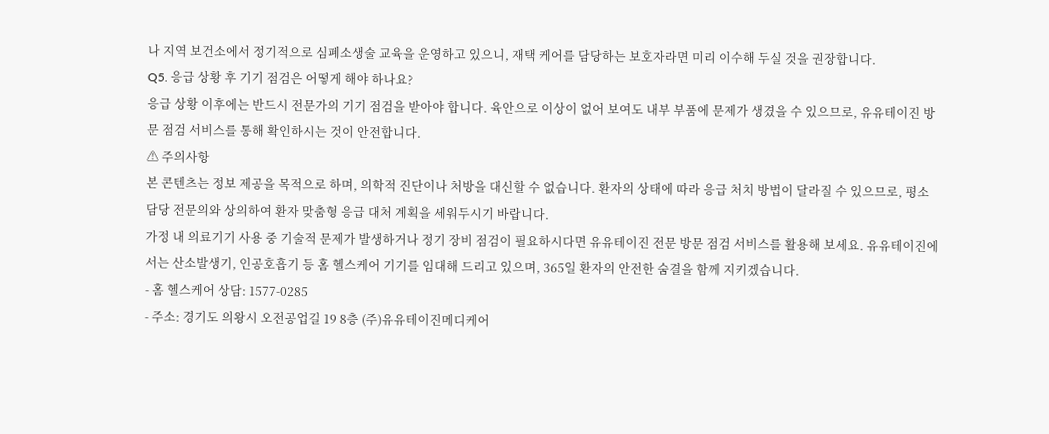나 지역 보건소에서 정기적으로 심폐소생술 교육을 운영하고 있으니, 재택 케어를 담당하는 보호자라면 미리 이수해 두실 것을 권장합니다.
Q5. 응급 상황 후 기기 점검은 어떻게 해야 하나요?
응급 상황 이후에는 반드시 전문가의 기기 점검을 받아야 합니다. 육안으로 이상이 없어 보여도 내부 부품에 문제가 생겼을 수 있으므로, 유유테이진 방문 점검 서비스를 통해 확인하시는 것이 안전합니다.
⚠ 주의사항
본 콘텐츠는 정보 제공을 목적으로 하며, 의학적 진단이나 처방을 대신할 수 없습니다. 환자의 상태에 따라 응급 처치 방법이 달라질 수 있으므로, 평소 담당 전문의와 상의하여 환자 맞춤형 응급 대처 계획을 세워두시기 바랍니다.
가정 내 의료기기 사용 중 기술적 문제가 발생하거나 정기 장비 점검이 필요하시다면 유유테이진 전문 방문 점검 서비스를 활용해 보세요. 유유테이진에서는 산소발생기, 인공호흡기 등 홈 헬스케어 기기를 임대해 드리고 있으며, 365일 환자의 안전한 숨결을 함께 지키겠습니다.
- 홈 헬스케어 상담: 1577-0285
- 주소: 경기도 의왕시 오전공업길 19 8층 (주)유유테이진메디케어